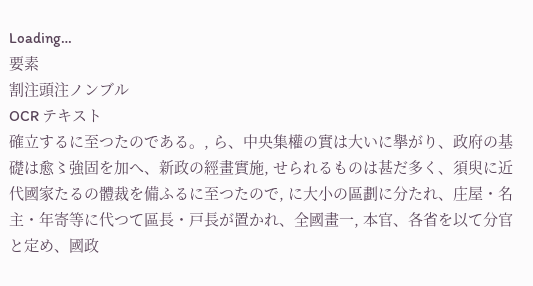Loading…
要素
割注頭注ノンブル
OCR テキスト
確立するに至つたのである。, ら、中央集權の實は大いに擧がり、政府の基礎は愈〻強固を加へ、新政の經畫實施, せられるものは甚だ多く、須臾に近代國家たるの體裁を備ふるに至つたので, に大小の區劃に分たれ、庄屋・名主・年寄等に代つて區長・戸長が置かれ、全國畫一, 本官、各省を以て分官と定め、國政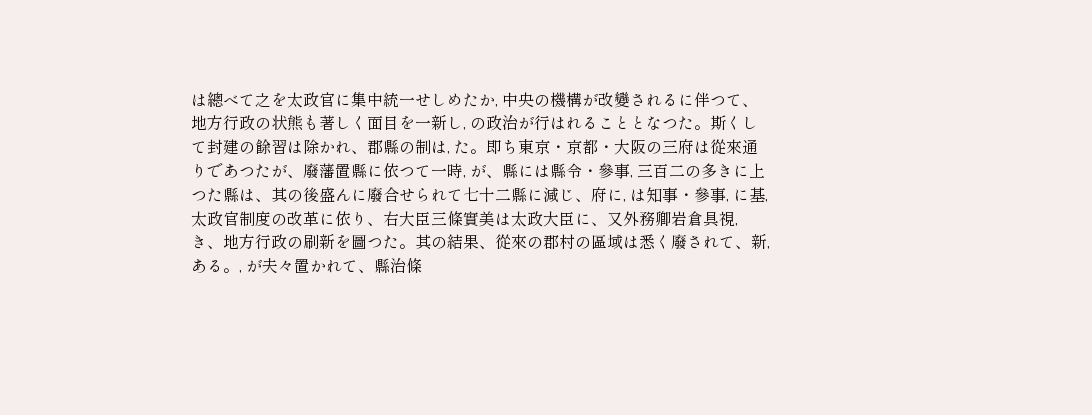は總べて之を太政官に集中統一せしめたか, 中央の機構が改變されるに伴つて、地方行政の状熊も著しく面目を一新し, の政治が行はれることとなつた。斯くして封建の餘習は除かれ、郡縣の制は, た。即ち東京・京都・大阪の三府は從來通りであつたが、廢藩置縣に依つて一時, が、縣には縣令・參事, 三百二の多きに上つた縣は、其の後盛んに廢合せられて七十二縣に減じ、府に, は知事・參事, に基, 太政官制度の改革に依り、右大臣三條實美は太政大臣に、又外務卿岩倉具視, き、地方行政の刷新を圖つた。其の結果、從來の郡村の區域は悉く廢されて、新, ある。, が夫々置かれて、縣治條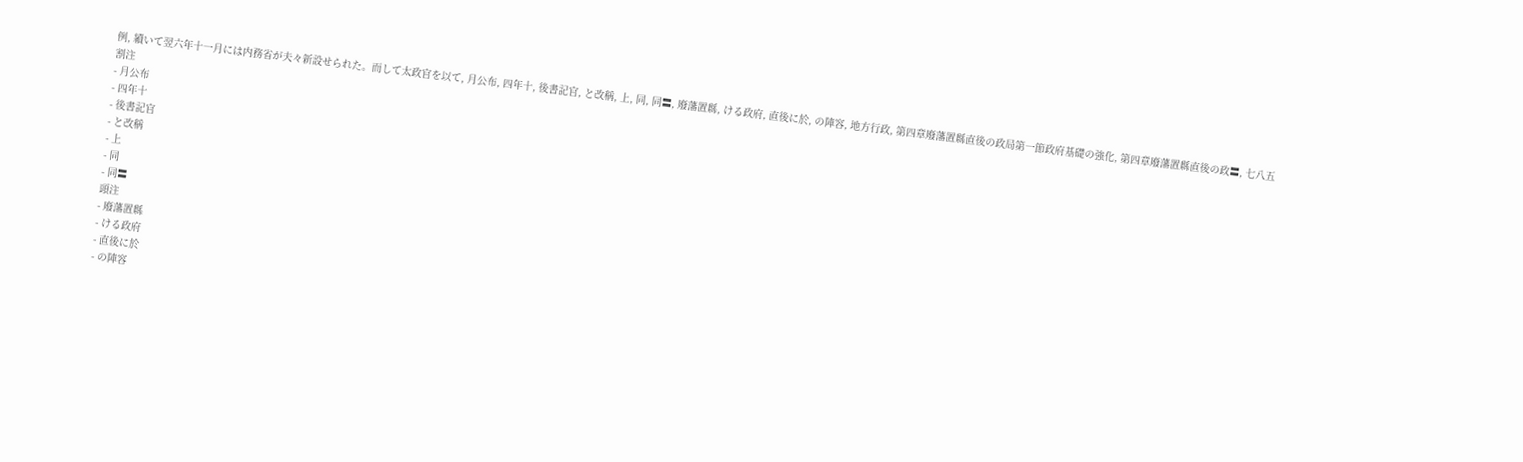例, 續いて翌六年十一月には内務省が夫々新設せられた。而して太政官を以て, 月公布, 四年十, 後書記官, と改稱, 上, 同, 同〓, 廢藩置縣, ける政府, 直後に於, の陣容, 地方行政, 第四章廢藩置縣直後の政局第一節政府基礎の強化, 第四章廢藩置縣直後の政〓, 七八五
割注
- 月公布
- 四年十
- 後書記官
- と改稱
- 上
- 同
- 同〓
頭注
- 廢藩置縣
- ける政府
- 直後に於
- の陣容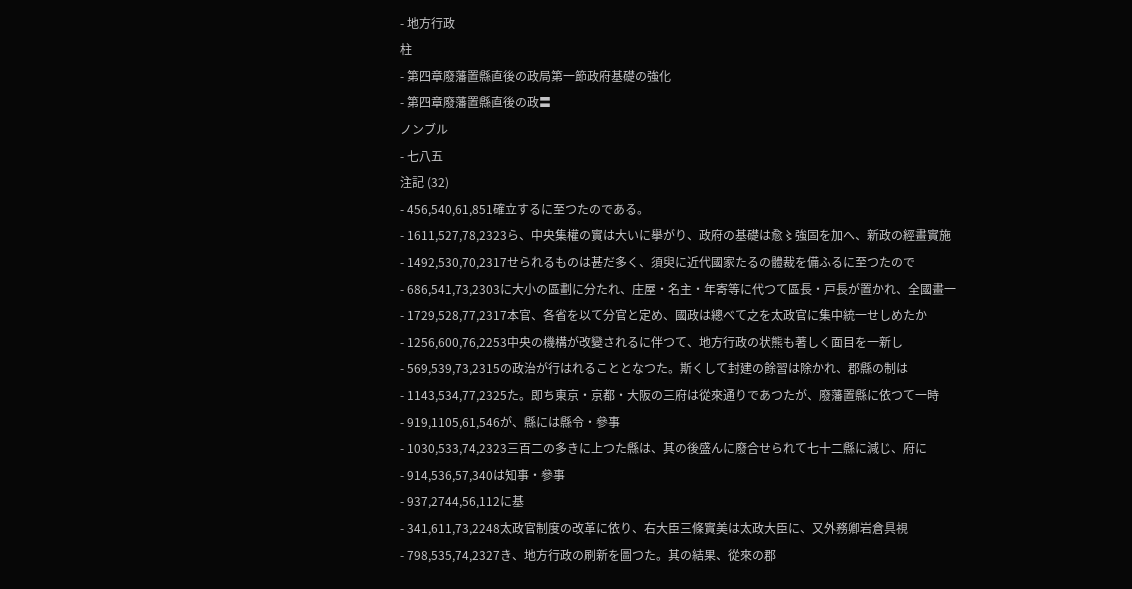- 地方行政
柱
- 第四章廢藩置縣直後の政局第一節政府基礎の強化
- 第四章廢藩置縣直後の政〓
ノンブル
- 七八五
注記 (32)
- 456,540,61,851確立するに至つたのである。
- 1611,527,78,2323ら、中央集權の實は大いに擧がり、政府の基礎は愈〻強固を加へ、新政の經畫實施
- 1492,530,70,2317せられるものは甚だ多く、須臾に近代國家たるの體裁を備ふるに至つたので
- 686,541,73,2303に大小の區劃に分たれ、庄屋・名主・年寄等に代つて區長・戸長が置かれ、全國畫一
- 1729,528,77,2317本官、各省を以て分官と定め、國政は總べて之を太政官に集中統一せしめたか
- 1256,600,76,2253中央の機構が改變されるに伴つて、地方行政の状熊も著しく面目を一新し
- 569,539,73,2315の政治が行はれることとなつた。斯くして封建の餘習は除かれ、郡縣の制は
- 1143,534,77,2325た。即ち東京・京都・大阪の三府は從來通りであつたが、廢藩置縣に依つて一時
- 919,1105,61,546が、縣には縣令・參事
- 1030,533,74,2323三百二の多きに上つた縣は、其の後盛んに廢合せられて七十二縣に減じ、府に
- 914,536,57,340は知事・參事
- 937,2744,56,112に基
- 341,611,73,2248太政官制度の改革に依り、右大臣三條實美は太政大臣に、又外務卿岩倉具視
- 798,535,74,2327き、地方行政の刷新を圖つた。其の結果、從來の郡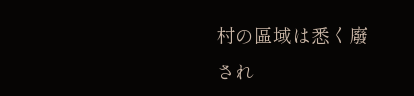村の區域は悉く廢され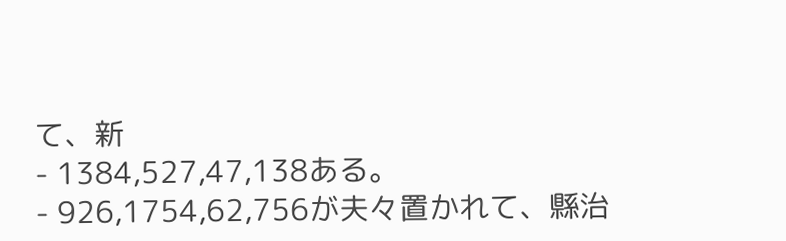て、新
- 1384,527,47,138ある。
- 926,1754,62,756が夫々置かれて、縣治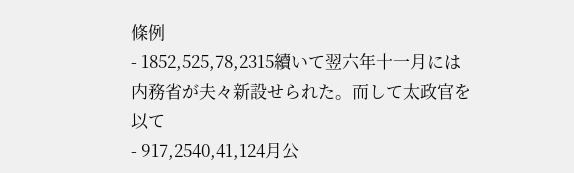條例
- 1852,525,78,2315續いて翌六年十一月には内務省が夫々新設せられた。而して太政官を以て
- 917,2540,41,124月公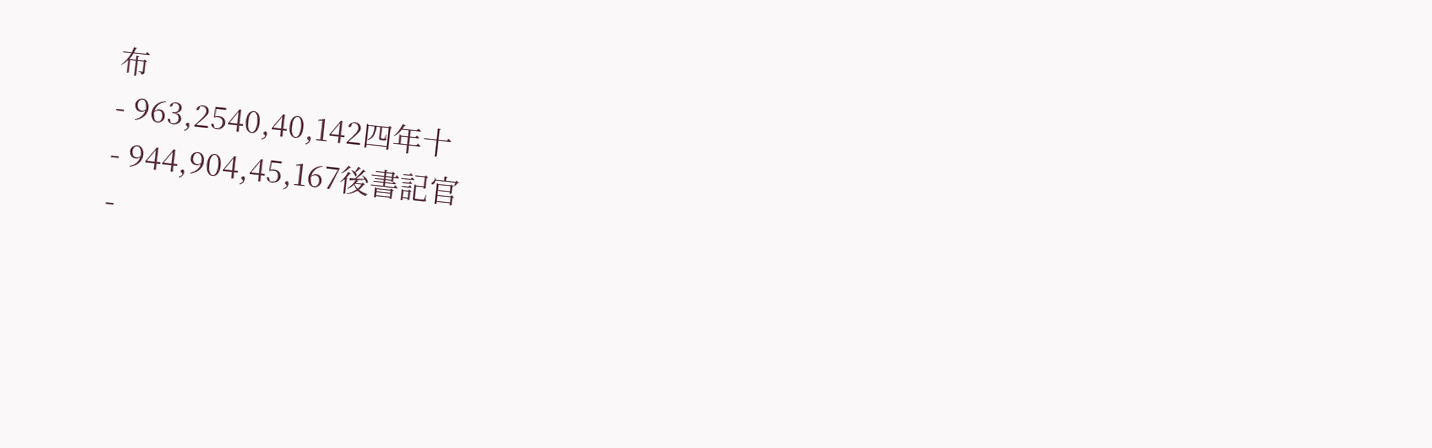布
- 963,2540,40,142四年十
- 944,904,45,167後書記官
-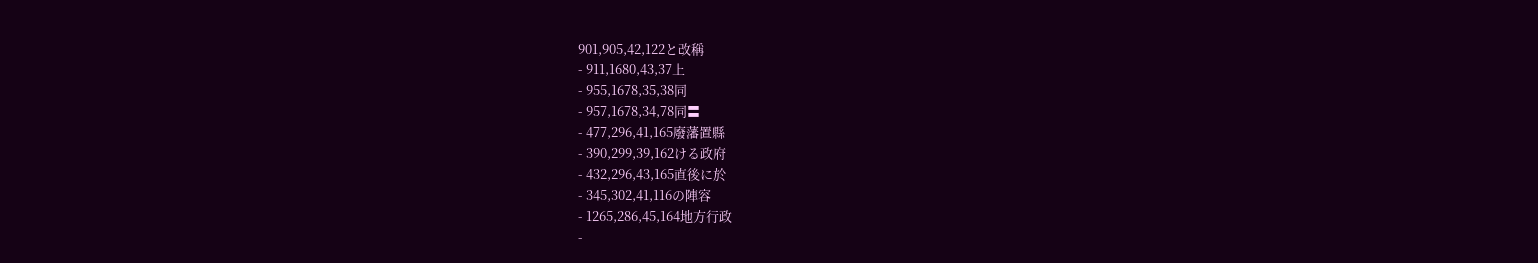901,905,42,122と改稱
- 911,1680,43,37上
- 955,1678,35,38同
- 957,1678,34,78同〓
- 477,296,41,165廢藩置縣
- 390,299,39,162ける政府
- 432,296,43,165直後に於
- 345,302,41,116の陣容
- 1265,286,45,164地方行政
-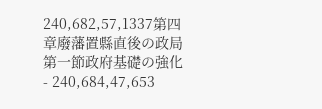240,682,57,1337第四章廢藩置縣直後の政局第一節政府基礎の強化
- 240,684,47,653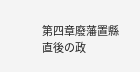第四章廢藩置縣直後の政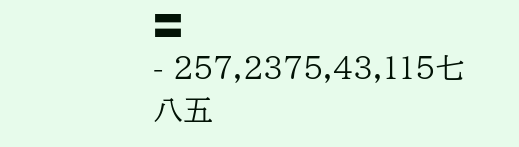〓
- 257,2375,43,115七八五